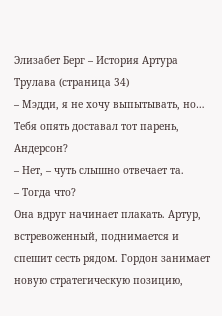Элизабет Берг – История Артура Трулава (страница 34)
– Мэдди, я не хочу выпытывать, но… Тебя опять доставал тот парень, Андерсон?
– Нет, – чуть слышно отвечает та.
– Тогда что?
Она вдруг начинает плакать. Артур, встревоженный, поднимается и спешит сесть рядом. Гордон занимает новую стратегическую позицию,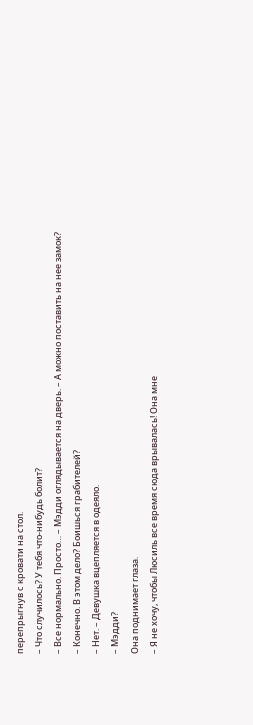перепрыгнув с кровати на стол.
– Что случилось? У тебя что-нибудь болит?
– Все нормально. Просто… – Мэдди оглядывается на дверь. – А можно поставить на нее замок?
– Конечно. В этом дело? Боишься грабителей?
– Нет. – Девушка вцепляется в одеяло.
– Мэдди?
Она поднимает глаза.
– Я не хочу, чтобы Люсиль все время сюда врывалась! Она мне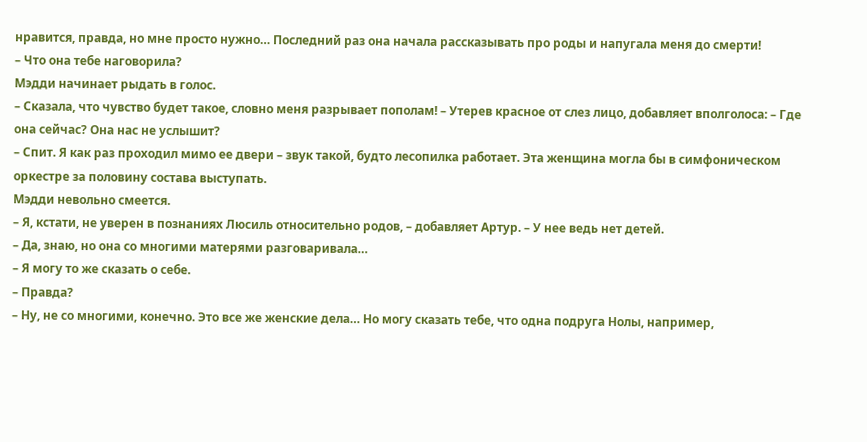нравится, правда, но мне просто нужно… Последний раз она начала рассказывать про роды и напугала меня до смерти!
– Что она тебе наговорила?
Мэдди начинает рыдать в голос.
– Сказала, что чувство будет такое, словно меня разрывает пополам! – Утерев красное от слез лицо, добавляет вполголоса: – Где она сейчас? Она нас не услышит?
– Спит. Я как раз проходил мимо ее двери – звук такой, будто лесопилка работает. Эта женщина могла бы в симфоническом оркестре за половину состава выступать.
Мэдди невольно смеется.
– Я, кстати, не уверен в познаниях Люсиль относительно родов, – добавляет Артур. – У нее ведь нет детей.
– Да, знаю, но она со многими матерями разговаривала…
– Я могу то же сказать о себе.
– Правда?
– Ну, не со многими, конечно. Это все же женские дела… Но могу сказать тебе, что одна подруга Нолы, например,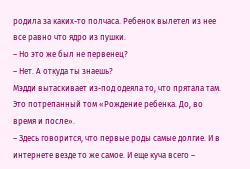родила за каких-то полчаса. Ребенок вылетел из нее все равно что ядро из пушки.
– Но это же был не первенец?
– Нет. А откуда ты знаешь?
Мэдди вытаскивает из-под одеяла то, что прятала там. Это потрепанный том «Рождение ребенка. До, во время и после».
– Здесь говорится, что первые роды самые долгие. И в интернете везде то же самое. И еще куча всего –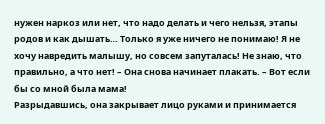нужен наркоз или нет, что надо делать и чего нельзя, этапы родов и как дышать… Только я уже ничего не понимаю! Я не хочу навредить малышу, но совсем запуталась! Не знаю, что правильно, а что нет! – Она снова начинает плакать. – Вот если бы со мной была мама!
Разрыдавшись, она закрывает лицо руками и принимается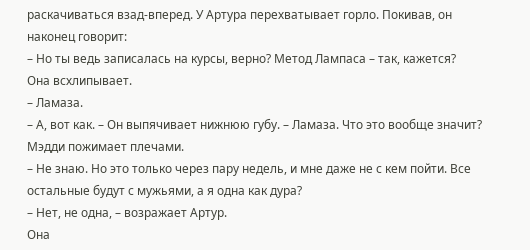раскачиваться взад-вперед. У Артура перехватывает горло. Покивав, он наконец говорит:
– Но ты ведь записалась на курсы, верно? Метод Лампаса – так, кажется?
Она всхлипывает.
– Ламаза.
– А, вот как. – Он выпячивает нижнюю губу. – Ламаза. Что это вообще значит?
Мэдди пожимает плечами.
– Не знаю. Но это только через пару недель, и мне даже не с кем пойти. Все остальные будут с мужьями, а я одна как дура?
– Нет, не одна, – возражает Артур.
Она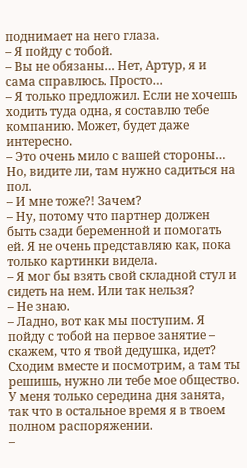поднимает на него глаза.
– Я пойду с тобой.
– Вы не обязаны… Нет, Артур, я и сама справлюсь. Просто…
– Я только предложил. Если не хочешь ходить туда одна, я составлю тебе компанию. Может, будет даже интересно.
– Это очень мило с вашей стороны… Но, видите ли, там нужно садиться на пол.
– И мне тоже?! Зачем?
– Ну, потому что партнер должен быть сзади беременной и помогать ей. Я не очень представляю как, пока только картинки видела.
– Я мог бы взять свой складной стул и сидеть на нем. Или так нельзя?
– Не знаю.
– Ладно, вот как мы поступим. Я пойду с тобой на первое занятие – скажем, что я твой дедушка, идет? Сходим вместе и посмотрим, а там ты решишь, нужно ли тебе мое общество. У меня только середина дня занята, так что в остальное время я в твоем полном распоряжении.
–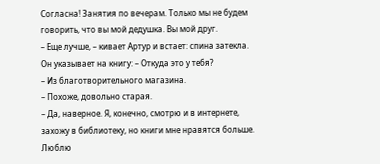Согласна! Занятия по вечерам. Только мы не будем говорить, что вы мой дедушка. Вы мой друг.
– Еще лучше, – кивает Артур и встает: спина затекла. Он указывает на книгу: – Откуда это у тебя?
– Из благотворительного магазина.
– Похоже, довольно старая.
– Да, наверное. Я, конечно, смотрю и в интернете, захожу в библиотеку, но книги мне нравятся больше. Люблю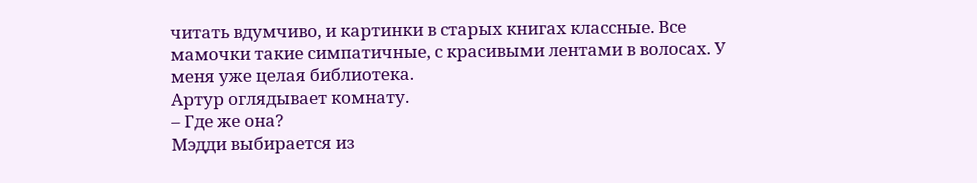читать вдумчиво, и картинки в старых книгах классные. Все мамочки такие симпатичные, с красивыми лентами в волосах. У меня уже целая библиотека.
Артур оглядывает комнату.
– Где же она?
Мэдди выбирается из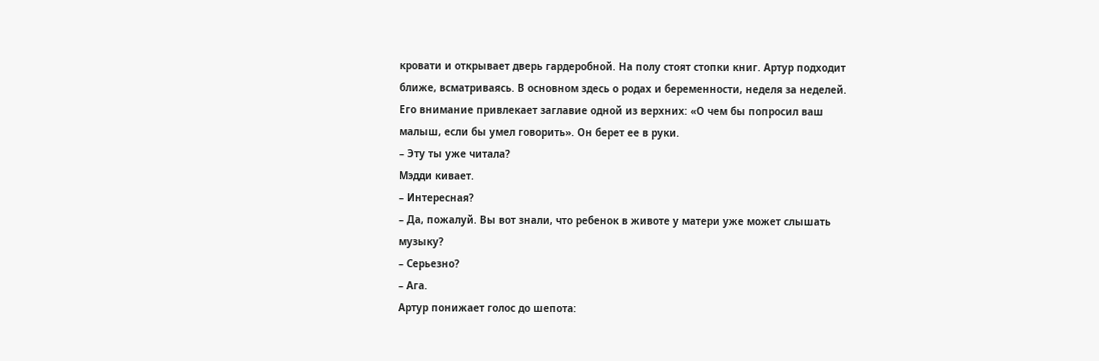кровати и открывает дверь гардеробной. На полу стоят стопки книг. Артур подходит ближе, всматриваясь. В основном здесь о родах и беременности, неделя за неделей. Его внимание привлекает заглавие одной из верхних: «О чем бы попросил ваш малыш, если бы умел говорить». Он берет ее в руки.
– Эту ты уже читала?
Мэдди кивает.
– Интересная?
– Да, пожалуй. Вы вот знали, что ребенок в животе у матери уже может слышать музыку?
– Серьезно?
– Ага.
Артур понижает голос до шепота: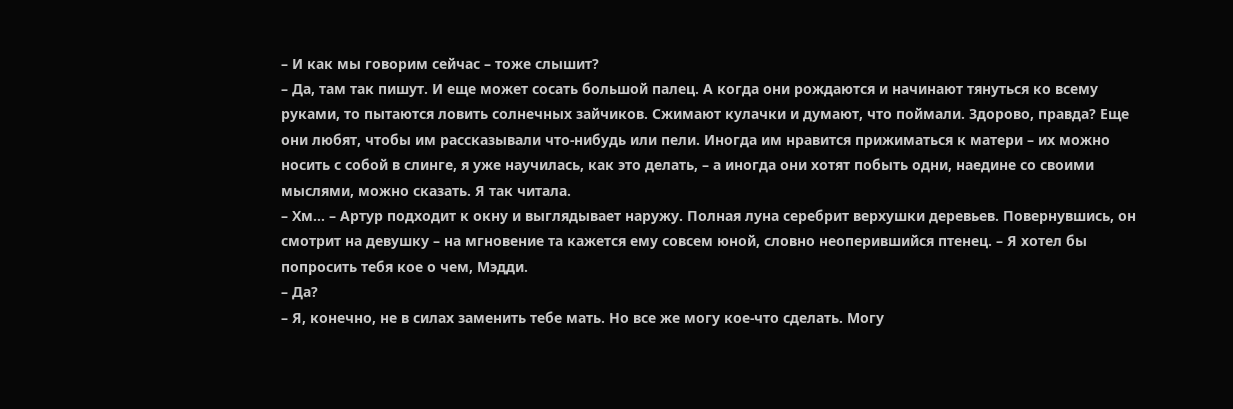– И как мы говорим сейчас – тоже слышит?
– Да, там так пишут. И еще может сосать большой палец. А когда они рождаются и начинают тянуться ко всему руками, то пытаются ловить солнечных зайчиков. Сжимают кулачки и думают, что поймали. Здорово, правда? Еще они любят, чтобы им рассказывали что-нибудь или пели. Иногда им нравится прижиматься к матери – их можно носить с собой в слинге, я уже научилась, как это делать, – а иногда они хотят побыть одни, наедине со своими мыслями, можно сказать. Я так читала.
– Хм… – Артур подходит к окну и выглядывает наружу. Полная луна серебрит верхушки деревьев. Повернувшись, он смотрит на девушку – на мгновение та кажется ему совсем юной, словно неоперившийся птенец. – Я хотел бы попросить тебя кое о чем, Мэдди.
– Да?
– Я, конечно, не в силах заменить тебе мать. Но все же могу кое-что сделать. Могу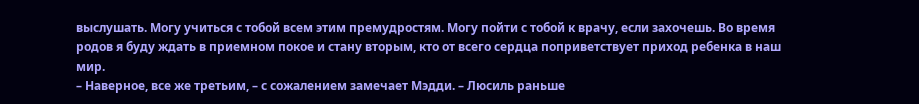выслушать. Могу учиться с тобой всем этим премудростям. Могу пойти с тобой к врачу, если захочешь. Во время родов я буду ждать в приемном покое и стану вторым, кто от всего сердца поприветствует приход ребенка в наш мир.
– Наверное, все же третьим, – с сожалением замечает Мэдди. – Люсиль раньше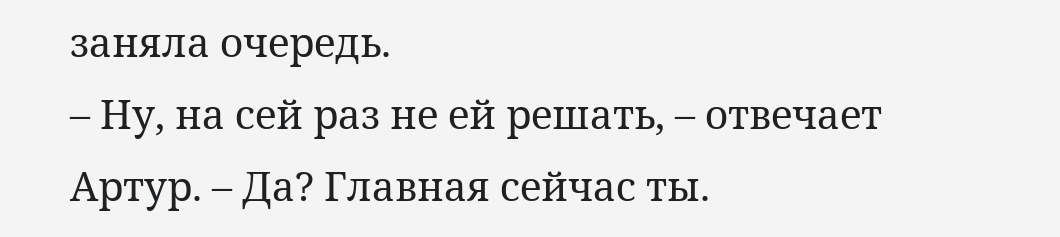заняла очередь.
– Ну, на сей раз не ей решать, – отвечает Артур. – Да? Главная сейчас ты.